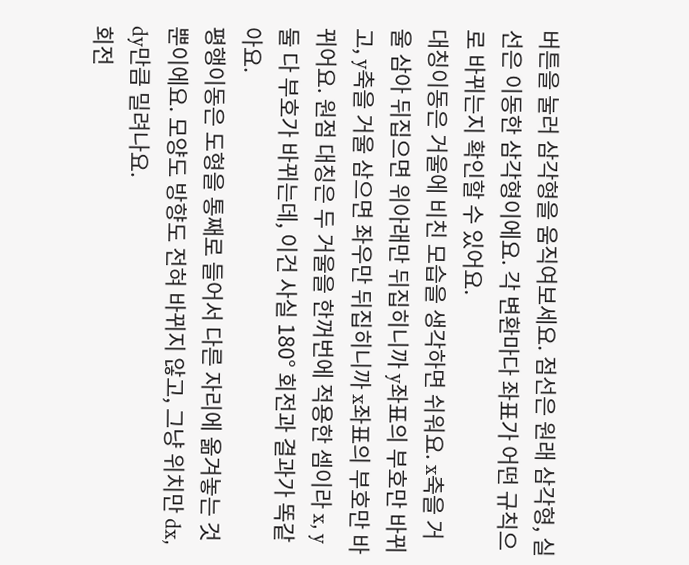버튼을 눌러 삼각형을 움직여보세요. 점선은 원래 삼각형, 실선은 이동한 삼각형이에요. 각 변환마다 좌표가 어떤 규칙으로 바뀌는지 확인할 수 있어요.
대칭이동은 거울에 비친 모습을 생각하면 쉬워요. x축을 거울 삼아 뒤집으면 위아래만 뒤집히니까 y좌표의 부호만 바뀌고, y축을 거울 삼으면 좌우만 뒤집히니까 x좌표의 부호만 바뀌어요. 원점 대칭은 두 거울을 한꺼번에 적용한 셈이라 x, y 둘 다 부호가 바뀌는데, 이건 사실 180° 회전과 결과가 똑같아요.
평행이동은 도형을 통째로 들어서 다른 자리에 옮겨놓는 것뿐이에요. 모양도 방향도 전혀 바뀌지 않고, 그냥 위치만 dx, dy만큼 밀려나요.
회전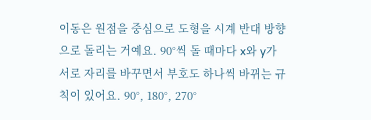이동은 원점을 중심으로 도형을 시계 반대 방향으로 돌리는 거예요. 90°씩 돌 때마다 x와 y가 서로 자리를 바꾸면서 부호도 하나씩 바뀌는 규칙이 있어요. 90°, 180°, 270°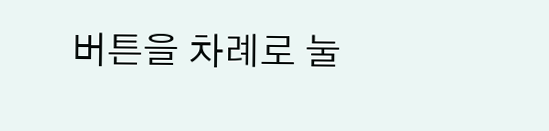버튼을 차례로 눌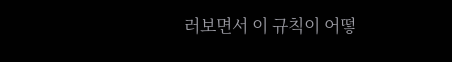러보면서 이 규칙이 어떻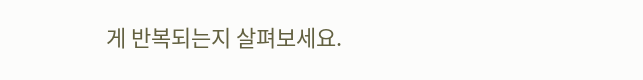게 반복되는지 살펴보세요.